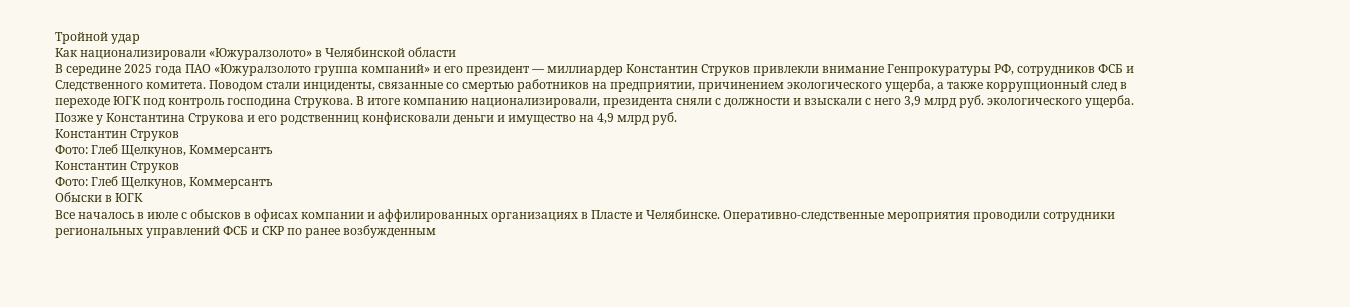Тройной удар
Как национализировали «Южуралзолото» в Челябинской области
В середине 2025 года ПАО «Южуралзолото группа компаний» и его президент — миллиардер Константин Струков привлекли внимание Генпрокуратуры РФ, сотрудников ФСБ и Следственного комитета. Поводом стали инциденты, связанные со смертью работников на предприятии, причинением экологического ущерба, а также коррупционный след в переходе ЮГК под контроль господина Струкова. В итоге компанию национализировали, президента сняли с должности и взыскали с него 3,9 млрд руб. экологического ущерба. Позже у Константина Струкова и его родственниц конфисковали деньги и имущество на 4,9 млрд руб.
Константин Струков
Фото: Глеб Щелкунов, Коммерсантъ
Константин Струков
Фото: Глеб Щелкунов, Коммерсантъ
Обыски в ЮГК
Все началось в июле с обысков в офисах компании и аффилированных организациях в Пласте и Челябинске. Оперативно-следственные мероприятия проводили сотрудники региональных управлений ФСБ и СКР по ранее возбужденным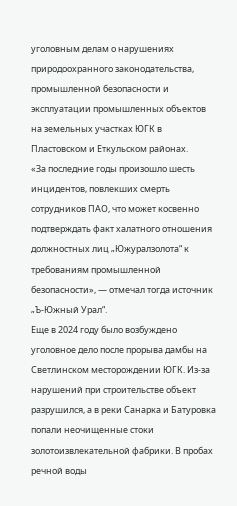уголовным делам о нарушениях природоохранного законодательства, промышленной безопасности и эксплуатации промышленных объектов на земельных участках ЮГК в Пластовском и Еткульском районах.
«За последние годы произошло шесть инцидентов, повлекших смерть сотрудников ПАО, что может косвенно подтверждать факт халатного отношения должностных лиц „Южуралзолота“ к требованиям промышленной безопасности», — отмечал тогда источник „Ъ-Южный Урал“.
Еще в 2024 году было возбуждено уголовное дело после прорыва дамбы на Светлинском месторождении ЮГК. Из-за нарушений при строительстве объект разрушился, а в реки Санарка и Батуровка попали неочищенные стоки золотоизвлекательной фабрики. В пробах речной воды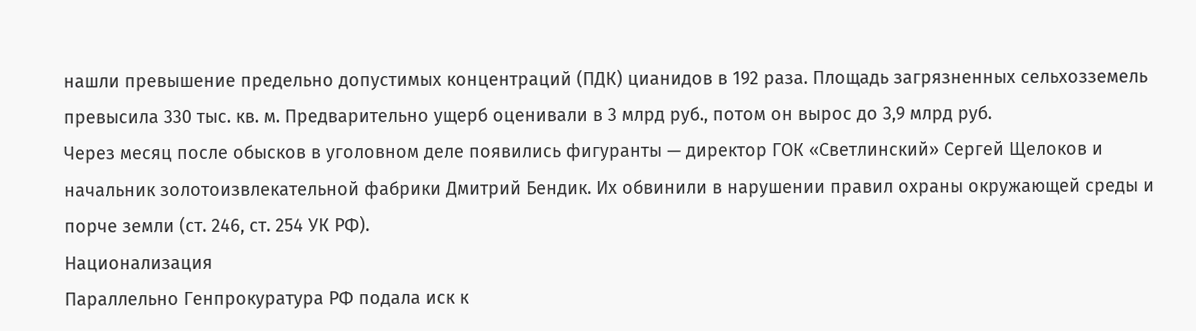нашли превышение предельно допустимых концентраций (ПДК) цианидов в 192 раза. Площадь загрязненных сельхозземель превысила 330 тыс. кв. м. Предварительно ущерб оценивали в 3 млрд руб., потом он вырос до 3,9 млрд руб.
Через месяц после обысков в уголовном деле появились фигуранты — директор ГОК «Светлинский» Сергей Щелоков и начальник золотоизвлекательной фабрики Дмитрий Бендик. Их обвинили в нарушении правил охраны окружающей среды и порче земли (ст. 246, ст. 254 УК РФ).
Национализация
Параллельно Генпрокуратура РФ подала иск к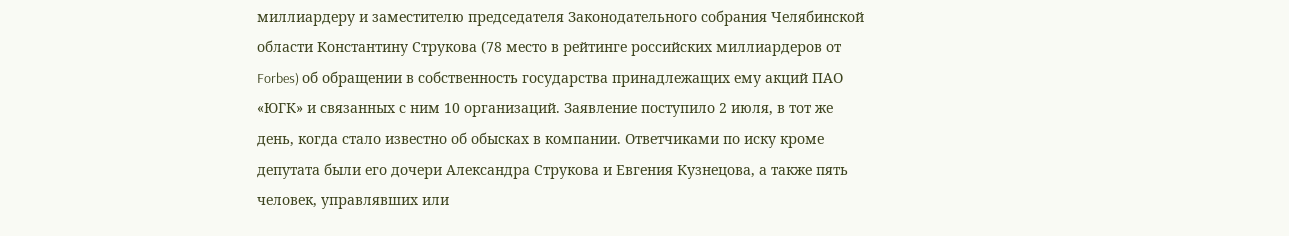миллиардеру и заместителю председателя Законодательного собрания Челябинской области Константину Струкова (78 место в рейтинге российских миллиардеров от Forbes) об обращении в собственность государства принадлежащих ему акций ПАО «ЮГК» и связанных с ним 10 организаций. Заявление поступило 2 июля, в тот же день, когда стало известно об обысках в компании. Ответчиками по иску кроме депутата были его дочери Александра Струкова и Евгения Кузнецова, а также пять человек, управлявших или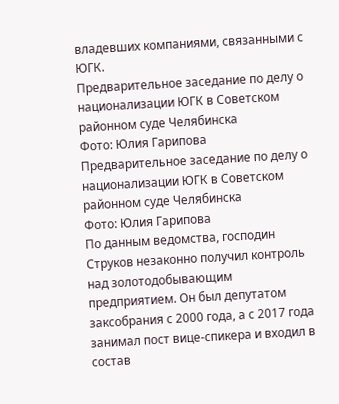владевших компаниями, связанными с ЮГК.
Предварительное заседание по делу о национализации ЮГК в Советском районном суде Челябинска
Фото: Юлия Гарипова
Предварительное заседание по делу о национализации ЮГК в Советском районном суде Челябинска
Фото: Юлия Гарипова
По данным ведомства, господин Струков незаконно получил контроль над золотодобывающим предприятием. Он был депутатом заксобрания с 2000 года, а с 2017 года занимал пост вице-спикера и входил в состав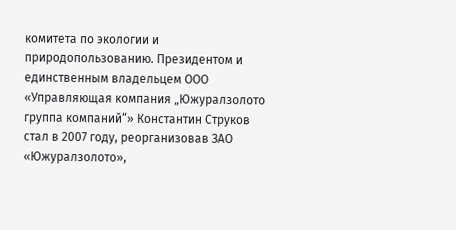комитета по экологии и природопользованию. Президентом и единственным владельцем ООО «Управляющая компания „Южуралзолото группа компаний“» Константин Струков стал в 2007 году, реорганизовав ЗАО «Южуралзолото»,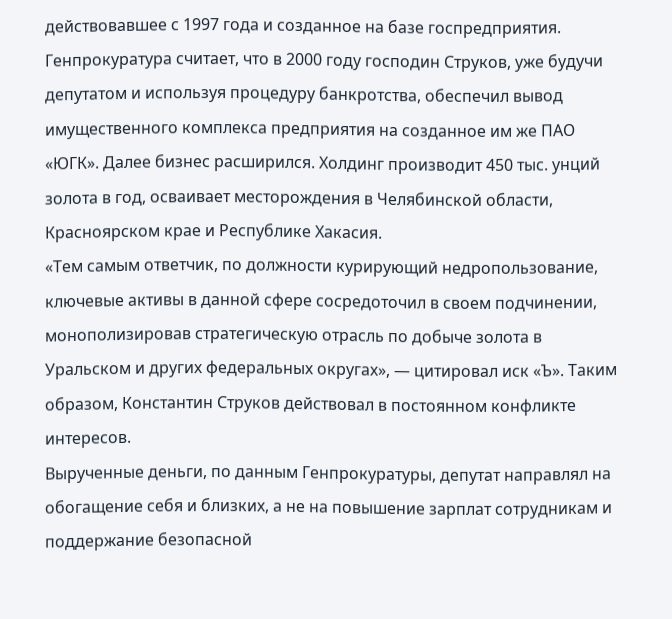действовавшее с 1997 года и созданное на базе госпредприятия.
Генпрокуратура считает, что в 2000 году господин Струков, уже будучи депутатом и используя процедуру банкротства, обеспечил вывод имущественного комплекса предприятия на созданное им же ПАО «ЮГК». Далее бизнес расширился. Холдинг производит 450 тыс. унций золота в год, осваивает месторождения в Челябинской области, Красноярском крае и Республике Хакасия.
«Тем самым ответчик, по должности курирующий недропользование, ключевые активы в данной сфере сосредоточил в своем подчинении, монополизировав стратегическую отрасль по добыче золота в Уральском и других федеральных округах», — цитировал иск «Ъ». Таким образом, Константин Струков действовал в постоянном конфликте интересов.
Вырученные деньги, по данным Генпрокуратуры, депутат направлял на обогащение себя и близких, а не на повышение зарплат сотрудникам и поддержание безопасной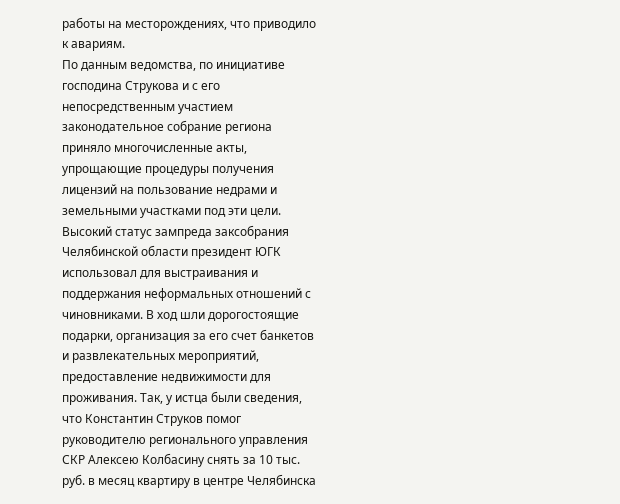работы на месторождениях, что приводило к авариям.
По данным ведомства, по инициативе господина Струкова и с его непосредственным участием законодательное собрание региона приняло многочисленные акты, упрощающие процедуры получения лицензий на пользование недрами и земельными участками под эти цели. Высокий статус зампреда заксобрания Челябинской области президент ЮГК использовал для выстраивания и поддержания неформальных отношений с чиновниками. В ход шли дорогостоящие подарки, организация за его счет банкетов и развлекательных мероприятий, предоставление недвижимости для проживания. Так, у истца были сведения, что Константин Струков помог руководителю регионального управления СКР Алексею Колбасину снять за 10 тыс. руб. в месяц квартиру в центре Челябинска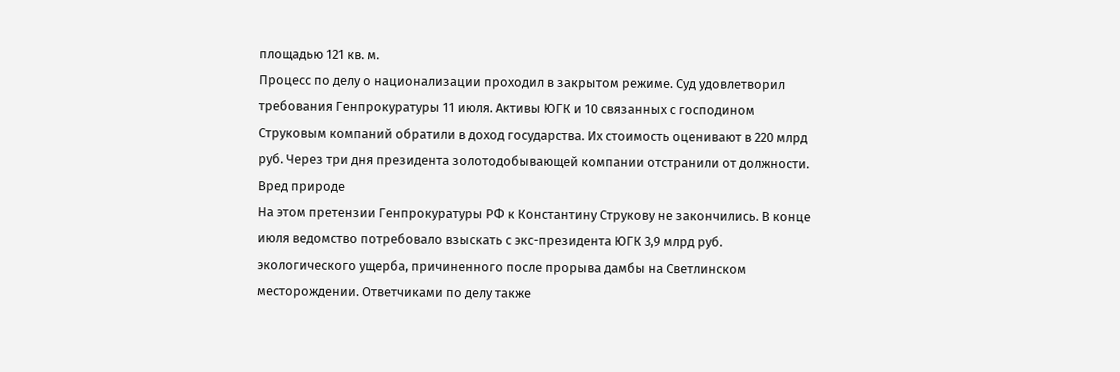площадью 121 кв. м.
Процесс по делу о национализации проходил в закрытом режиме. Суд удовлетворил требования Генпрокуратуры 11 июля. Активы ЮГК и 10 связанных с господином Струковым компаний обратили в доход государства. Их стоимость оценивают в 220 млрд руб. Через три дня президента золотодобывающей компании отстранили от должности.
Вред природе
На этом претензии Генпрокуратуры РФ к Константину Струкову не закончились. В конце июля ведомство потребовало взыскать с экс-президента ЮГК 3,9 млрд руб. экологического ущерба, причиненного после прорыва дамбы на Светлинском месторождении. Ответчиками по делу также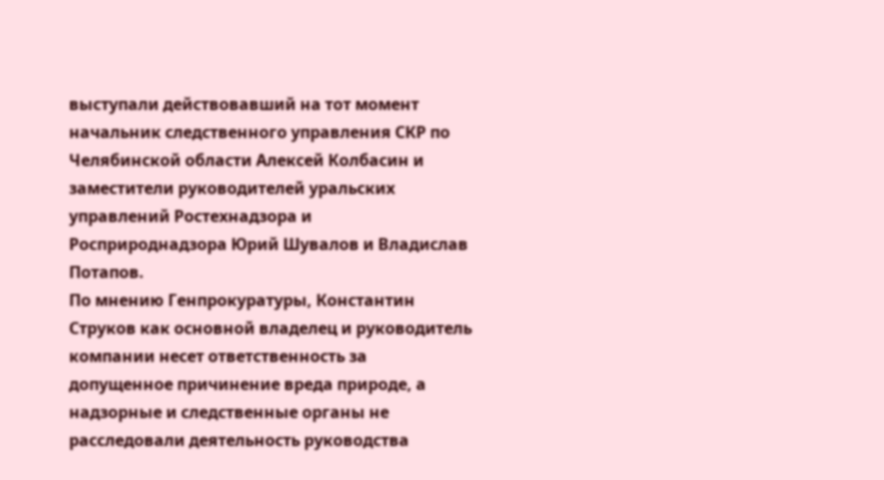выступали действовавший на тот момент начальник следственного управления СКР по Челябинской области Алексей Колбасин и заместители руководителей уральских управлений Ростехнадзора и Росприроднадзора Юрий Шувалов и Владислав Потапов.
По мнению Генпрокуратуры, Константин Струков как основной владелец и руководитель компании несет ответственность за допущенное причинение вреда природе, а надзорные и следственные органы не расследовали деятельность руководства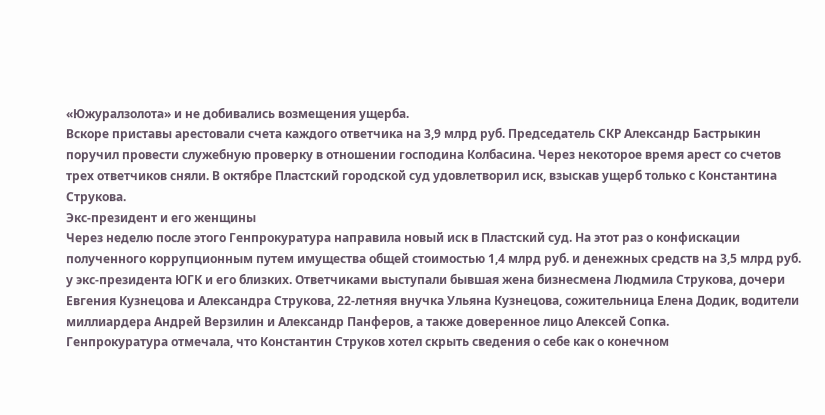«Южуралзолота» и не добивались возмещения ущерба.
Вскоре приставы арестовали счета каждого ответчика на 3,9 млрд руб. Председатель СКР Александр Бастрыкин поручил провести служебную проверку в отношении господина Колбасина. Через некоторое время арест со счетов трех ответчиков сняли. В октябре Пластский городской суд удовлетворил иск, взыскав ущерб только с Константина Струкова.
Экс-президент и его женщины
Через неделю после этого Генпрокуратура направила новый иск в Пластский суд. На этот раз о конфискации полученного коррупционным путем имущества общей стоимостью 1,4 млрд руб. и денежных средств на 3,5 млрд руб. у экс-президента ЮГК и его близких. Ответчиками выступали бывшая жена бизнесмена Людмила Струкова, дочери Евгения Кузнецова и Александра Струкова, 22-летняя внучка Ульяна Кузнецова, сожительница Елена Додик, водители миллиардера Андрей Верзилин и Александр Панферов, а также доверенное лицо Алексей Сопка.
Генпрокуратура отмечала, что Константин Струков хотел скрыть сведения о себе как о конечном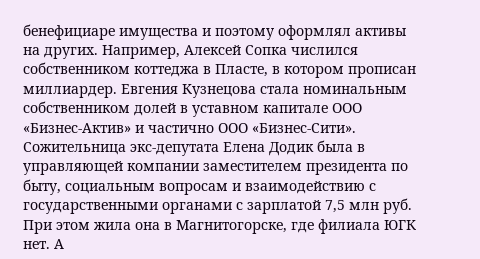бенефициаре имущества и поэтому оформлял активы на других. Например, Алексей Сопка числился собственником коттеджа в Пласте, в котором прописан миллиардер. Евгения Кузнецова стала номинальным собственником долей в уставном капитале ООО «Бизнес-Актив» и частично ООО «Бизнес-Сити». Сожительница экс-депутата Елена Додик была в управляющей компании заместителем президента по быту, социальным вопросам и взаимодействию с государственными органами с зарплатой 7,5 млн руб. При этом жила она в Магнитогорске, где филиала ЮГК нет. А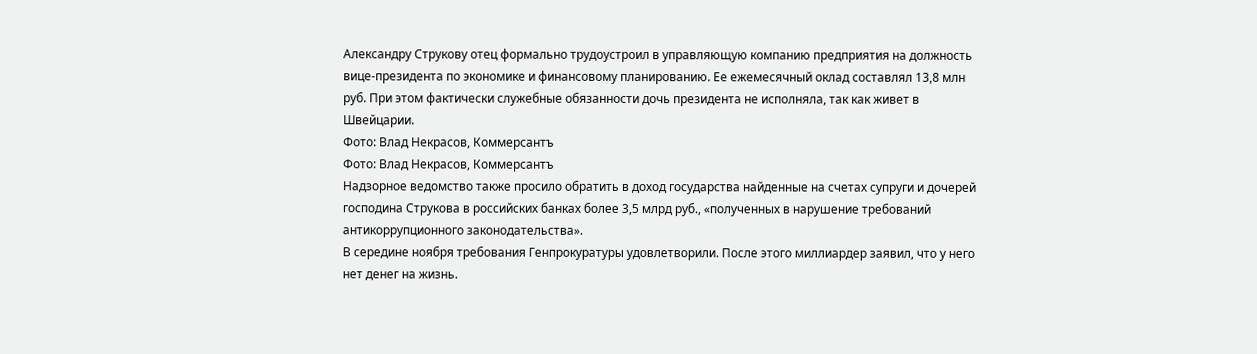Александру Струкову отец формально трудоустроил в управляющую компанию предприятия на должность вице-президента по экономике и финансовому планированию. Ее ежемесячный оклад составлял 13,8 млн руб. При этом фактически служебные обязанности дочь президента не исполняла, так как живет в Швейцарии.
Фото: Влад Некрасов, Коммерсантъ
Фото: Влад Некрасов, Коммерсантъ
Надзорное ведомство также просило обратить в доход государства найденные на счетах супруги и дочерей господина Струкова в российских банках более 3,5 млрд руб., «полученных в нарушение требований антикоррупционного законодательства».
В середине ноября требования Генпрокуратуры удовлетворили. После этого миллиардер заявил, что у него нет денег на жизнь.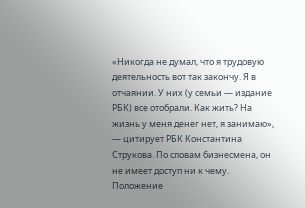«Никогда не думал, что я трудовую деятельность вот так закончу. Я в отчаянии. У них (у семьи — издание РБК) все отобрали. Как жить? На жизнь у меня денег нет, я занимаю», — цитирует РБК Константина Струкова. По словам бизнесмена, он не имеет доступ ни к чему.
Положение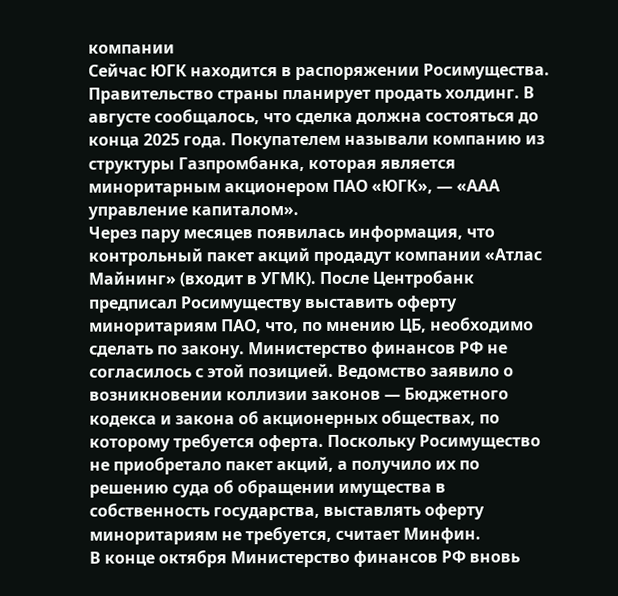компании
Сейчас ЮГК находится в распоряжении Росимущества. Правительство страны планирует продать холдинг. В августе сообщалось, что сделка должна состояться до конца 2025 года. Покупателем называли компанию из структуры Газпромбанка, которая является миноритарным акционером ПАО «ЮГК», — «ААА управление капиталом».
Через пару месяцев появилась информация, что контрольный пакет акций продадут компании «Атлас Майнинг» (входит в УГМК). После Центробанк предписал Росимуществу выставить оферту миноритариям ПАО, что, по мнению ЦБ, необходимо сделать по закону. Министерство финансов РФ не согласилось с этой позицией. Ведомство заявило о возникновении коллизии законов — Бюджетного кодекса и закона об акционерных обществах, по которому требуется оферта. Поскольку Росимущество не приобретало пакет акций, а получило их по решению суда об обращении имущества в собственность государства, выставлять оферту миноритариям не требуется, считает Минфин.
В конце октября Министерство финансов РФ вновь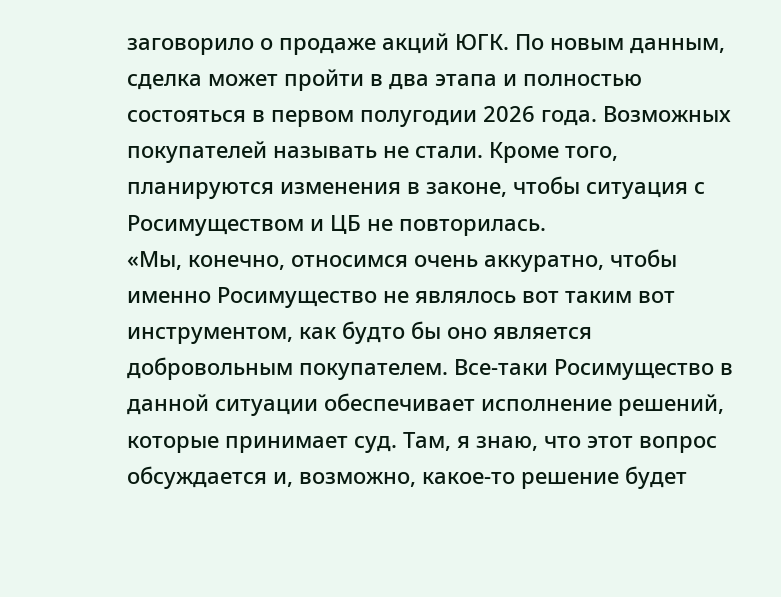заговорило о продаже акций ЮГК. По новым данным, сделка может пройти в два этапа и полностью состояться в первом полугодии 2026 года. Возможных покупателей называть не стали. Кроме того, планируются изменения в законе, чтобы ситуация с Росимуществом и ЦБ не повторилась.
«Мы, конечно, относимся очень аккуратно, чтобы именно Росимущество не являлось вот таким вот инструментом, как будто бы оно является добровольным покупателем. Все-таки Росимущество в данной ситуации обеспечивает исполнение решений, которые принимает суд. Там, я знаю, что этот вопрос обсуждается и, возможно, какое-то решение будет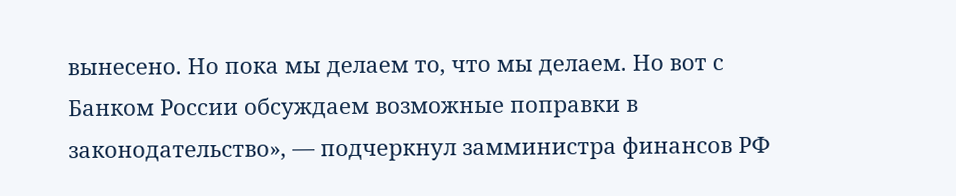вынесено. Но пока мы делаем то, что мы делаем. Но вот с Банком России обсуждаем возможные поправки в законодательство», — подчеркнул замминистра финансов РФ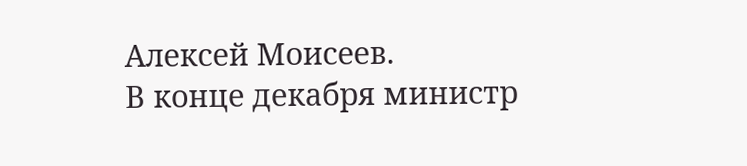Алексей Моисеев.
В конце декабря министр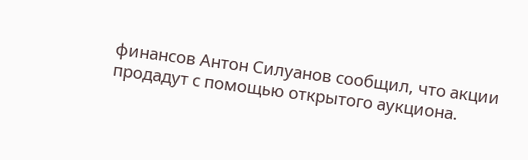финансов Антон Силуанов сообщил, что акции продадут с помощью открытого аукциона.